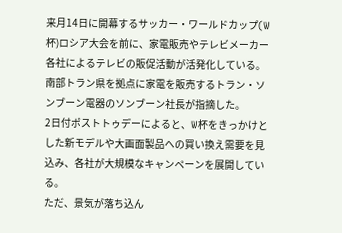来月14日に開幕するサッカー・ワールドカップ(W杯)ロシア大会を前に、家電販売やテレビメーカー各社によるテレビの販促活動が活発化している。南部トラン県を拠点に家電を販売するトラン・ソンブーン電器のソンブーン社長が指摘した。
2日付ポストトゥデーによると、W杯をきっかけとした新モデルや大画面製品への買い換え需要を見込み、各社が大規模なキャンペーンを展開している。
ただ、景気が落ち込ん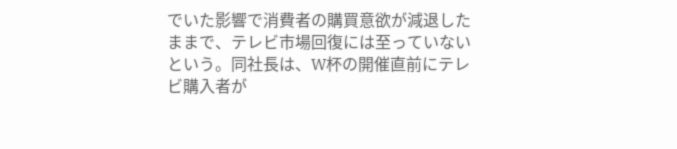でいた影響で消費者の購買意欲が減退したままで、テレビ市場回復には至っていないという。同社長は、W杯の開催直前にテレビ購入者が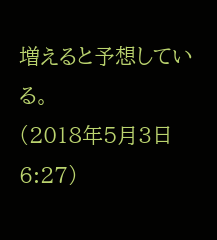増えると予想している。
(2018年5月3日 6:27)